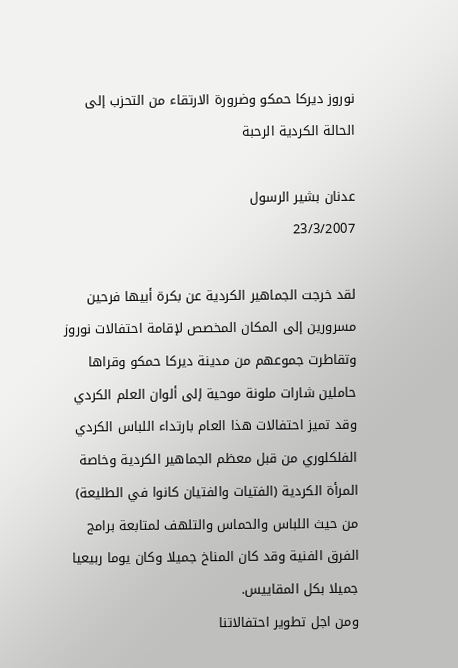نوروز ديركا حمكو وضرورة الارتقاء من التحزب إلى الحالة الكردية الرحبة

عدنان بشير الرسول
23/3/2007

لقد خرجت الجماهير الكردية عن بكرة أبيها فرحين مسرورين إلى المكان المخصص لإقامة احتفالات نوروز وتقاطرت جموعهم من مدينة ديركا حمكو وقراها حاملين شارات ملونة موحية إلى ألوان العلم الكردي وقد تميز احتفالات هذا العام بارتداء اللباس الكردي الفلكلوري من قبل معظم الجماهير الكردية وخاصة المرأة الكردية (الفتيات والفتيان كانوا في الطليعة) من حيث اللباس والحماس والتلهف لمتابعة برامج الفرق الفنية وقد كان المناخ جميلا وكان يوما ربيعيا جميلا بكل المقاييس.
ومن اجل تطوير احتفالاتنا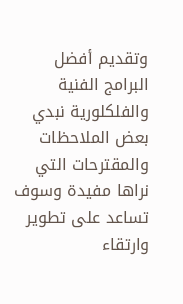وتقديم أفضل البرامج الفنية والفلكلورية نبدي بعض الملاحظات والمقترحات التي نراها مفيدة وسوف تساعد على تطوير وارتقاء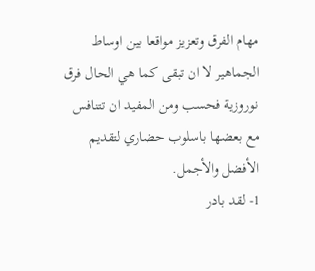مهام الفرق وتعزيز مواقعا بين اوساط الجماهير لا ان تبقى كما هي الحال فرق نوروزية فحسب ومن المفيد ان تتنافس مع بعضها باسلوب حضاري لتقديم الأفضل والأجمل.
1- لقد بادر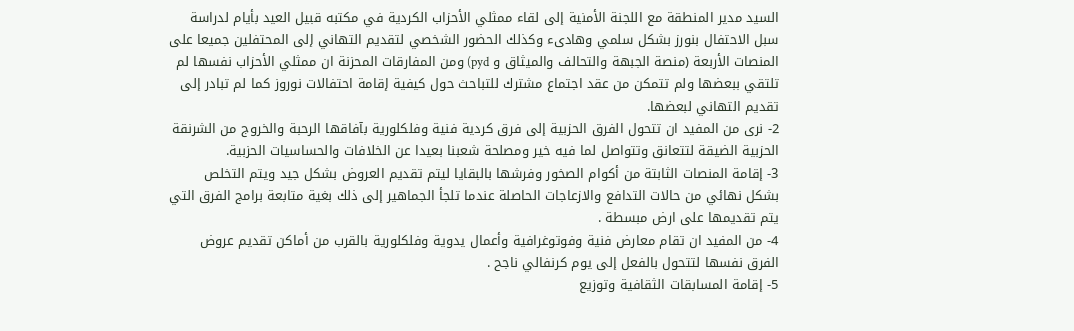السيد مدير المنطقة مع اللجنة الأمنية إلى لقاء ممثلي الأحزاب الكردية في مكتبه قبيل العيد بأيام لدراسة سبل الاحتفال بنورز بشكل سلمي وهادىء وكذلك الحضور الشخصي لتقديم التهاني إلى المحتفلين جميعا على المنصات الأربعة (منصة الجبهة والتحالف والميثاق و pyd) ومن المفارقات المحزنة ان ممثلي الأحزاب نفسها لم تلتقي ببعضها ولم تتمكن من عقد اجتماع مشترك للتباحث حول كيفية إقامة احتفالات نوروز كما لم تبادر إلى تقديم التهاني لبعضها.
2- نرى من المفيد ان تتحول الفرق الحزبية إلى فرق كردية فنية وفلكلورية بآفاقها الرحبة والخروج من الشرنقة الحزبية الضيقة لتتعانق وتتواصل لما فيه خير ومصلحة شعبنا بعيدا عن الخلافات والحساسيات الحزبية.
3- إقامة المنصات الثابتة من أكوام الصخور وفرشها بالبقايا ليتم تقديم العروض بشكل جيد ويتم التخلص بشكل نهائي من حالات التدافع والازعاجات الحاصلة عندما تلجأ الجماهير إلى ذلك بغية متابعة برامج الفرق التي يتم تقديمها على ارض مبسطة .
4- من المفيد ان تقام معارض فنية وفوتوغرافية وأعمال يدوية وفلكلورية بالقرب من أماكن تقديم عروض الفرق نفسها لتتحول بالفعل إلى يوم كرنفالي ناجح .
5- إقامة المسابقات الثقافية وتوزيع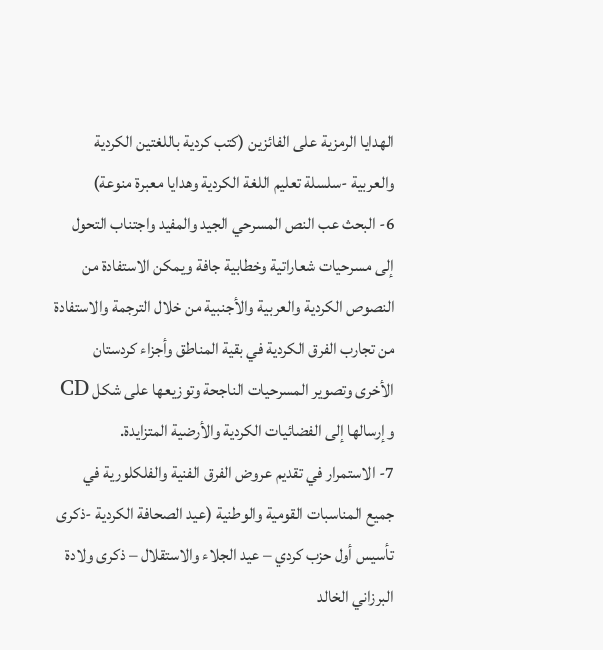الهدايا الرمزية على الفائزين (كتب كردية باللغتين الكردية والعربية -سلسلة تعليم اللغة الكردية وهدايا معبرة منوعة)
6- البحث عب النص المسرحي الجيد والمفيد واجتناب التحول إلى مسرحيات شعاراتية وخطابية جافة ويمكن الاستفادة من النصوص الكردية والعربية والأجنبية من خلال الترجمة والاستفادة من تجارب الفرق الكردية في بقية المناطق وأجزاء كردستان الأخرى وتصوير المسرحيات الناجحة وتوزيعها على شكل CD وإرسالها إلى الفضائيات الكردية والأرضية المتزايدة.
7- الاستمرار في تقديم عروض الفرق الفنية والفلكلورية في جميع المناسبات القومية والوطنية (عيد الصحافة الكردية -ذكرى تأسيس أول حزب كردي – عيد الجلاء والاستقلال – ذكرى ولادة البرزاني الخالد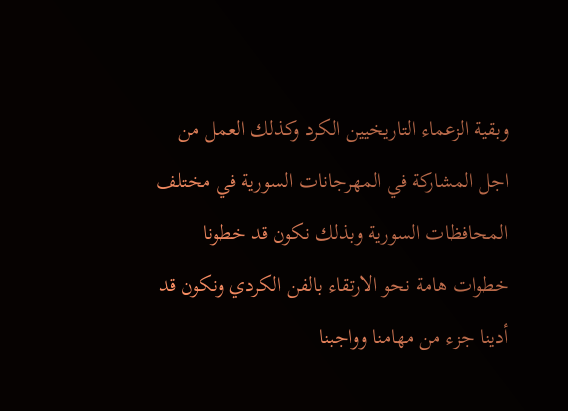وبقية الزعماء التاريخيين الكرد وكذلك العمل من اجل المشاركة في المهرجانات السورية في مختلف المحافظات السورية وبذلك نكون قد خطونا خطوات هامة نحو الارتقاء بالفن الكردي ونكون قد أدينا جزء من مهامنا وواجبنا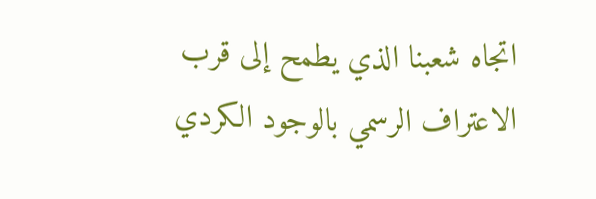اتجاه شعبنا الذي يطمح إلى قرب الاعتراف الرسمي بالوجود الكردي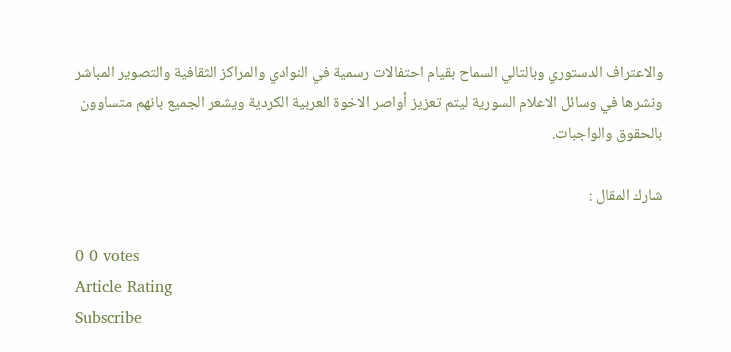والاعتراف الدستوري وبالتالي السماح بقيام احتفالات رسمية في النوادي والمراكز الثقافية والتصوير المباشر ونشرها في وسائل الاعلام السورية ليتم تعزيز أواصر الاخوة العربية الكردية ويشعر الجميع بانهم متساوون بالحقوق والواجبات.

شارك المقال :

0 0 votes
Article Rating
Subscribe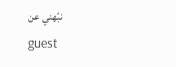نبّهني عن
guest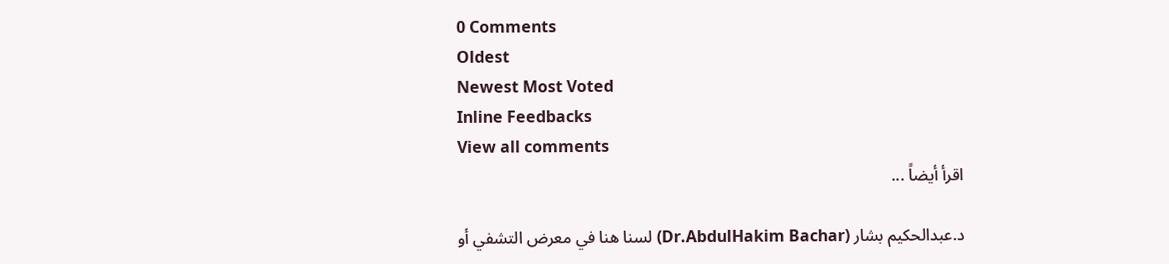0 Comments
Oldest
Newest Most Voted
Inline Feedbacks
View all comments
اقرأ أيضاً ...

د.عبدالحكيم بشار (Dr.AbdulHakim Bachar) لسنا هنا في معرض التشفي أو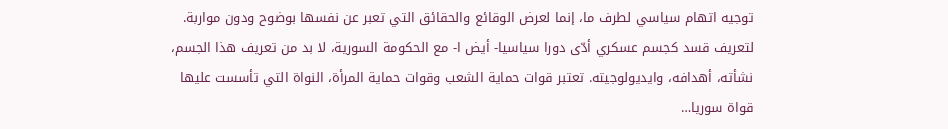توجيه اتهام سياسي لطرف ما، إنما لعرض الوقائع والحقائق التي تعبر عن نفسها بوضوح ودون مواربة. لتعريف قسد كجسم عسكري أدّى دورا سياسيا- أيض ا- مع الحكومة السورية، لا بد من تعريف هذا الجسم، نشأته، أهدافه، وايديولوجيته. تعتبر قوات حماية الشعب وقوات حماية المرأة، النواة التي تأسست عليها قواة سوريا…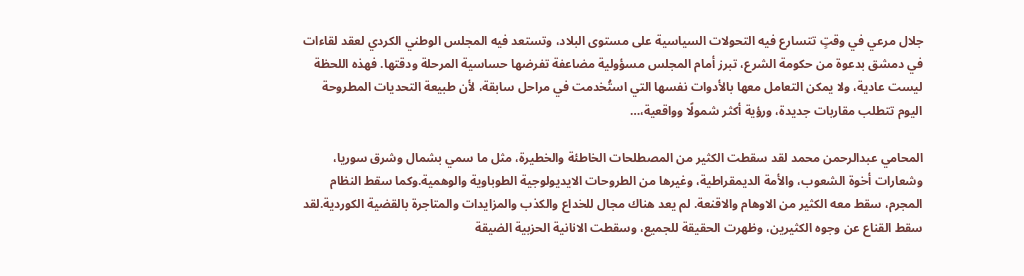جلال مرعي في وقتٍ تتسارع فيه التحولات السياسية على مستوى البلاد، وتستعد فيه المجلس الوطني الكردي لعقد لقاءات في دمشق بدعوة من حكومة الشرع، تبرز أمام المجلس مسؤولية مضاعفة تفرضها حساسية المرحلة ودقتها. فهذه اللحظة ليست عادية، ولا يمكن التعامل معها بالأدوات نفسها التي استُخدمت في مراحل سابقة، لأن طبيعة التحديات المطروحة اليوم تتطلب مقاربات جديدة، ورؤية أكثر شمولًا وواقعية،…

المحامي عبدالرحمن محمد لقد سقطت الكثير من المصطلحات الخاطئة والخطيرة، مثل ما سمي بشمال وشرق سوريا، وشعارات أخوة الشعوب، والأمة الديمقراطية، وغيرها من الطروحات الايديولوجية الطوباوية والوهمية.وكما سقط النظام المجرم، سقط معه الكثير من الاوهام والاقنعة. لم يعد هناك مجال للخداع والكذب والمزايدات والمتاجرة بالقضية الكوردية.لقد سقط القناع عن وجوه الكثيرين، وظهرت الحقيقة للجميع، وسقطت الانانية الحزبية الضيقة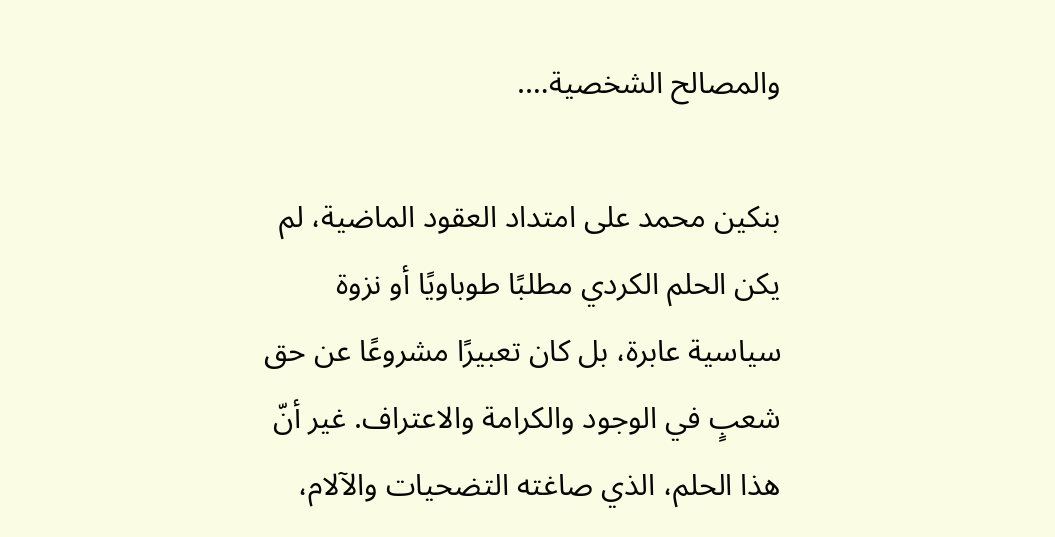والمصالح الشخصية….

بنكين محمد على امتداد العقود الماضية، لم يكن الحلم الكردي مطلبًا طوباويًا أو نزوة سياسية عابرة، بل كان تعبيرًا مشروعًا عن حق شعبٍ في الوجود والكرامة والاعتراف. غير أنّ هذا الحلم، الذي صاغته التضحيات والآلام،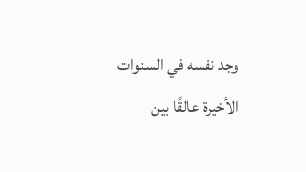وجد نفسه في السنوات الأخيرة عالقًا بين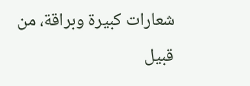شعارات كبيرة وبراقة، من قبيل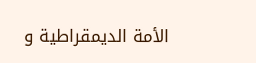الأمة الديمقراطية و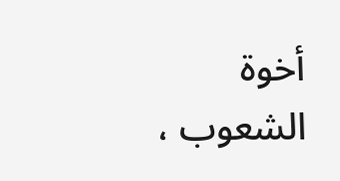أخوة الشعوب ،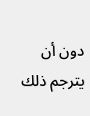دون أن يترجم ذلك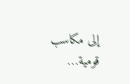إلى مكاسب قومية…